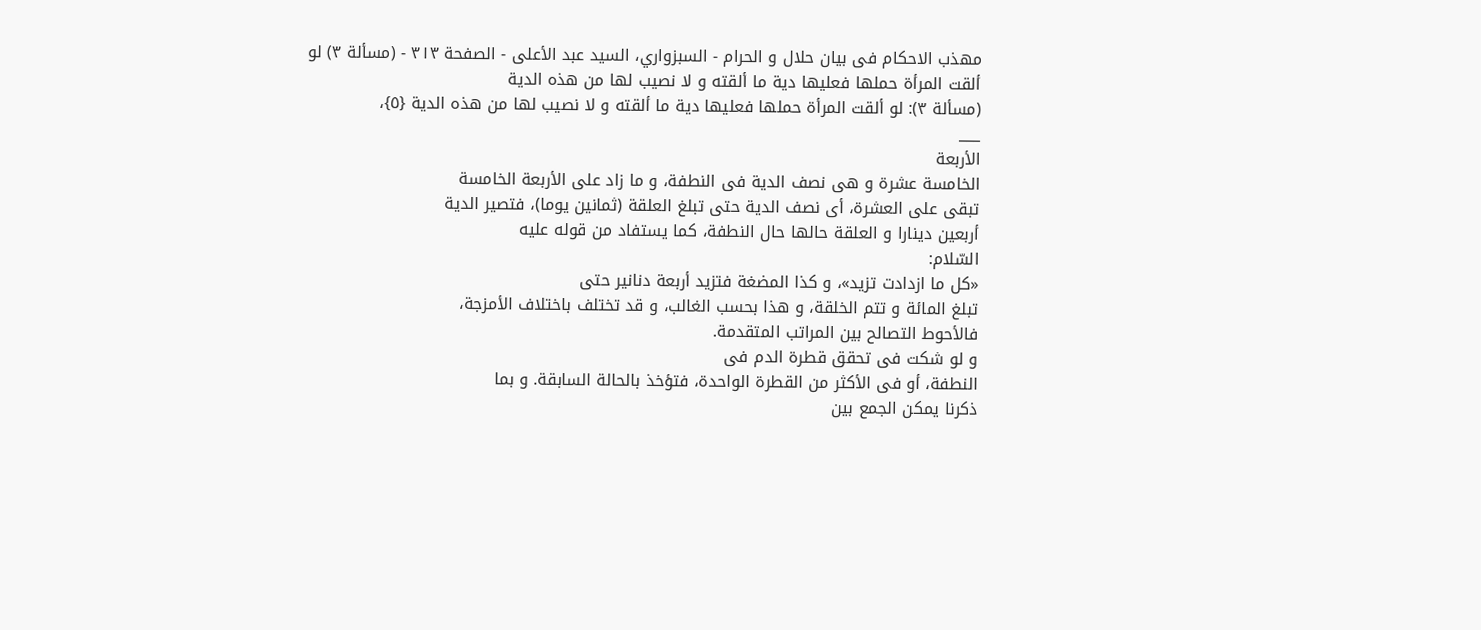مهذب الاحکام فی بیان حلال و الحرام - السبزواري، السيد عبد الأعلى - الصفحة ٣١٣ - (مسألة ٣) لو ألقت المرأة حملها فعلیها دیة ما ألقته و لا نصیب لها من هذه الدیة
(مسألة ٣): لو ألقت المرأة حملها فعلیها دیة ما ألقته و لا نصیب لها من هذه الدیة {٥}،
___
الأربعة
الخامسة عشرة و هی نصف الدیة فی النطفة، و ما زاد علی الأربعة الخامسة
تبقی علی العشرة، أی نصف الدیة حتی تبلغ العلقة (ثمانین یوما)، فتصیر الدیة
أربعین دینارا و العلقة حالها حال النطفة، کما یستفاد من قوله علیه
السّلام:
«کل ما ازدادت تزید»، و کذا المضغة فتزید أربعة دنانیر حتی
تبلغ المائة و تتم الخلقة، و هذا بحسب الغالب، و قد تختلف باختلاف الأمزجة،
فالأحوط التصالح بین المراتب المتقدمة.
و لو شکت فی تحقق قطرة الدم فی
النطفة، أو فی الأکثر من القطرة الواحدة، فتؤخذ بالحالة السابقة. و بما
ذکرنا یمکن الجمع بین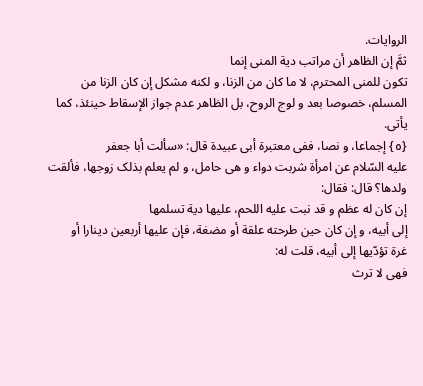الروایات.
ثمَّ إن الظاهر أن مراتب دیة المنی إنما
تکون للمنی المحترم، لا ما کان من الزنا، و لکنه مشکل إن کان الزنا من
المسلم، خصوصا بعد و لوج الروح، بل الظاهر عدم جواز الإسقاط حینئذ، کما
یأتی.
{٥} إجماعا، و نصا، ففی معتبرة أبی عبیدة قال: «سألت أبا جعفر
علیه السّلام عن امرأة شربت دواء و هی حامل، و لم یعلم بذلک زوجها، فألقت
ولدها؟ قال: فقال:
إن کان له عظم و قد نبت علیه اللحم، علیها دیة تسلمها
إلی أبیه، و إن کان حین طرحته علقة أو مضغة، فإن علیها أربعین دینارا أو
غرة تؤدّیها إلی أبیه، قلت له:
فهی لا ترث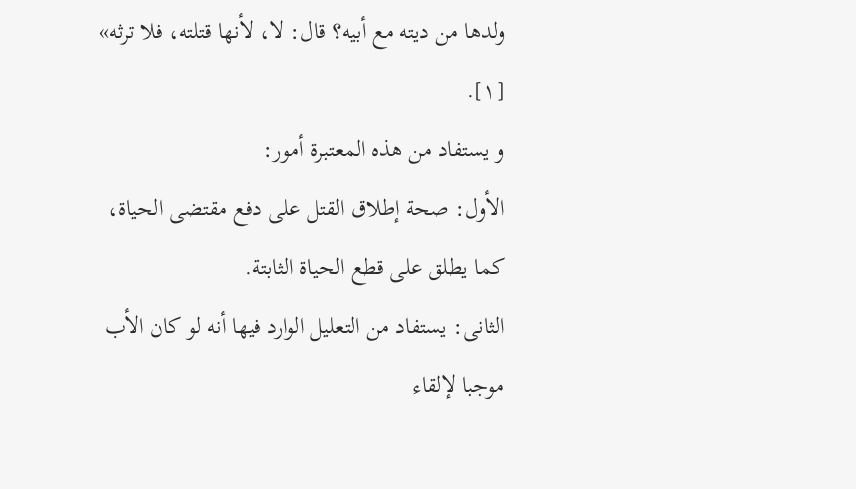ولدها من دیته مع أبیه؟ قال: لا، لأنها قتلته، فلا ترثه» [١].
و یستفاد من هذه المعتبرة أمور:
الأول: صحة إطلاق القتل علی دفع مقتضی الحیاة، کما یطلق علی قطع الحیاة الثابتة.
الثانی: یستفاد من التعلیل الوارد فیها أنه لو کان الأب موجبا لإلقاء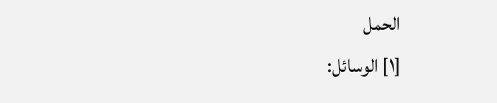الحمل
[١] الوسائل: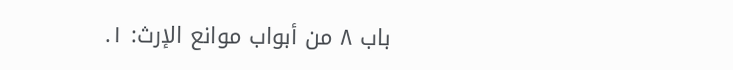باب ٨ من أبواب موانع الإرث: ١.